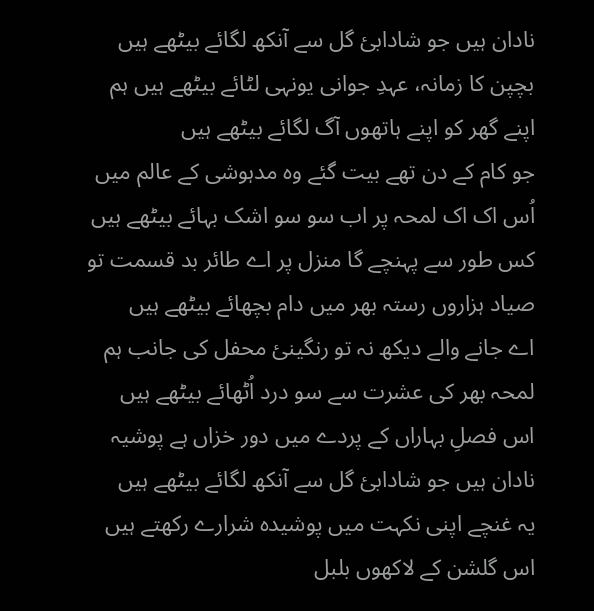نادان ہیں جو شادابیٔ گل سے آنکھ لگائے بیٹھے ہیں
بچپن کا زمانہ، عہدِ جوانی یونہی لٹائے بیٹھے ہیں ہم اپنے گھر کو اپنے ہاتھوں آگ لگائے بیٹھے ہیں
جو کام کے دن تھے بیت گئے وہ مدہوشی کے عالم میں اُس اک اک لمحہ پر اب سو سو اشک بہائے بیٹھے ہیں
کس طور سے پہنچے گا منزل پر اے طائر بد قسمت تو صیاد ہزاروں رستہ بھر میں دام بچھائے بیٹھے ہیں
اے جانے والے دیکھ نہ تو رنگینیٔ محفل کی جانب ہم لمحہ بھر کی عشرت سے سو درد اُٹھائے بیٹھے ہیں
اس فصلِ بہاراں کے پردے میں دور خزاں ہے پوشیہ نادان ہیں جو شادابیٔ گل سے آنکھ لگائے بیٹھے ہیں
یہ غنچے اپنی نکہت میں پوشیدہ شرارے رکھتے ہیں اس گلشن کے لاکھوں بلبل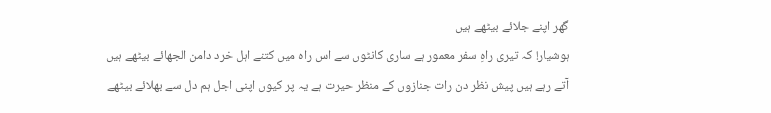گھر اپنے جلائے بیٹھے ہیں
ہوشیار! کہ تیری راہِ سفر معمور ہے ساری کانٹوں سے اس راہ میں کتنے اہل خرد دامن الجھائے بیٹھے ہیں
آتے رہے ہیں پیش نظر دن رات جنازوں کے منظر حیرت ہے یہ پر کیوں اپنی اجل ہم دل سے بھلائے بیٹھے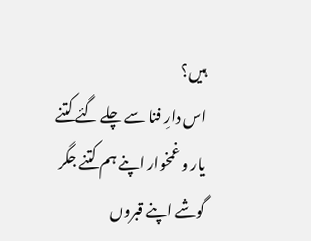ہیں؟
اس دارِ فنا سے چلے گئے کتنے یار و غمخوار اپنے ہم کتنے جگر گوشے اپنے قبروں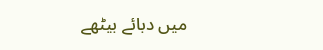میں دبائے بیٹھے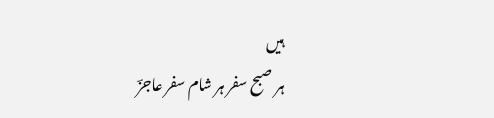ہیں
ہر صبح سفر ہر شام سفر عاجزؔ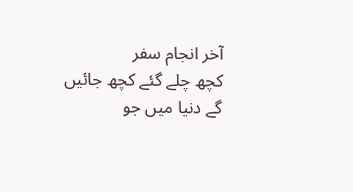آخر انجام سفر
کچھ چلے گئے کچھ جائیں گے دنیا میں جو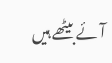آئے بیٹھے ہیں